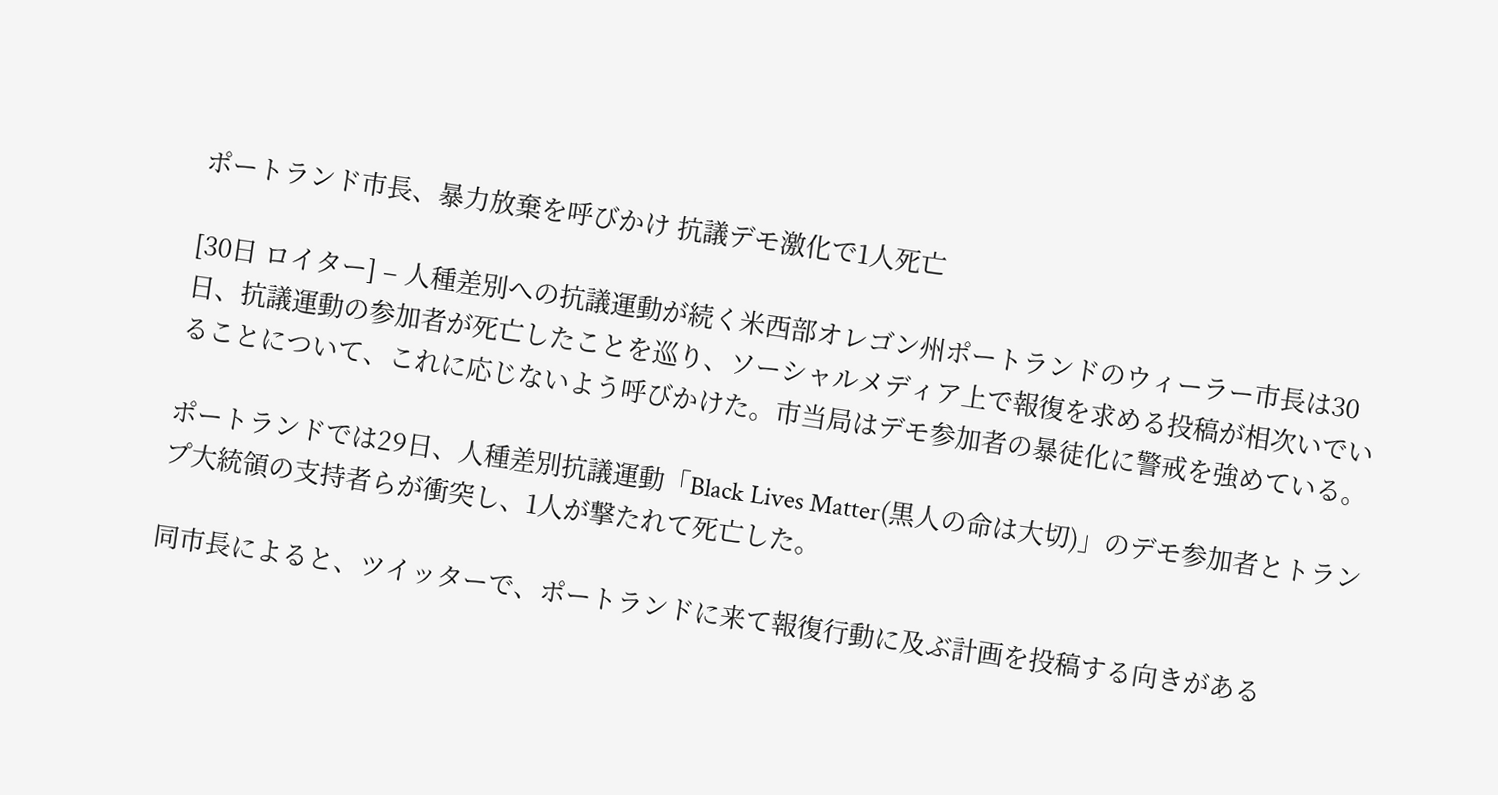ポートランド市長、暴力放棄を呼びかけ 抗議デモ激化で1人死亡

[30日 ロイター] – 人種差別への抗議運動が続く米西部オレゴン州ポートランドのウィーラー市長は30日、抗議運動の参加者が死亡したことを巡り、ソーシャルメディア上で報復を求める投稿が相次いでいることについて、これに応じないよう呼びかけた。市当局はデモ参加者の暴徒化に警戒を強めている。

ポートランドでは29日、人種差別抗議運動「Black Lives Matter(黒人の命は大切)」のデモ参加者とトランプ大統領の支持者らが衝突し、1人が撃たれて死亡した。

同市長によると、ツイッターで、ポートランドに来て報復行動に及ぶ計画を投稿する向きがある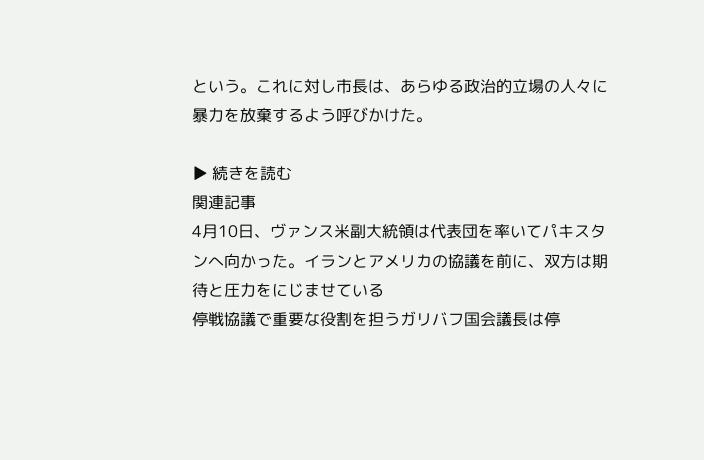という。これに対し市長は、あらゆる政治的立場の人々に暴力を放棄するよう呼びかけた。

▶ 続きを読む
関連記事
4月10日、ヴァンス米副大統領は代表団を率いてパキスタンへ向かった。イランとアメリカの協議を前に、双方は期待と圧力をにじませている
停戦協議で重要な役割を担うガリバフ国会議長は停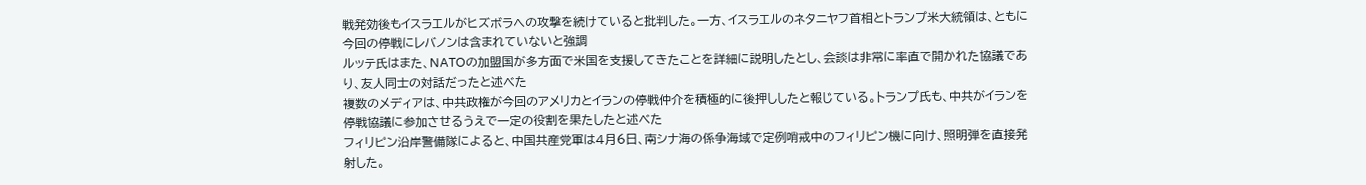戦発効後もイスラエルがヒズボラへの攻撃を続けていると批判した。一方、イスラエルのネタニヤフ首相とトランプ米大統領は、ともに今回の停戦にレバノンは含まれていないと強調
ルッテ氏はまた、NATOの加盟国が多方面で米国を支援してきたことを詳細に説明したとし、会談は非常に率直で開かれた協議であり、友人同士の対話だったと述べた
複数のメディアは、中共政権が今回のアメリカとイランの停戦仲介を積極的に後押ししたと報じている。トランプ氏も、中共がイランを停戦協議に参加させるうえで一定の役割を果たしたと述べた
フィリピン沿岸警備隊によると、中国共産党軍は4月6日、南シナ海の係争海域で定例哨戒中のフィリピン機に向け、照明弾を直接発射した。